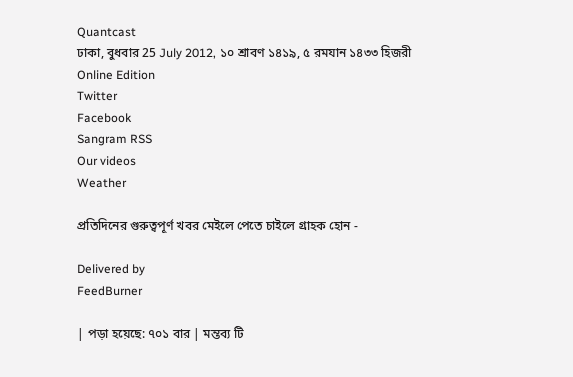Quantcast
ঢাকা, বুধবার 25 July 2012, ১০ শ্রাবণ ১৪১৯, ৫ রমযান ১৪৩৩ হিজরী
Online Edition
Twitter
Facebook
Sangram RSS
Our videos
Weather

প্রতিদিনের গুরুত্বপূর্ণ খবর মেইলে পেতে চাইলে গ্রাহক হোন -

Delivered by
FeedBurner

| পড়া হয়েছে: ৭০১ বার | মন্তব্য টি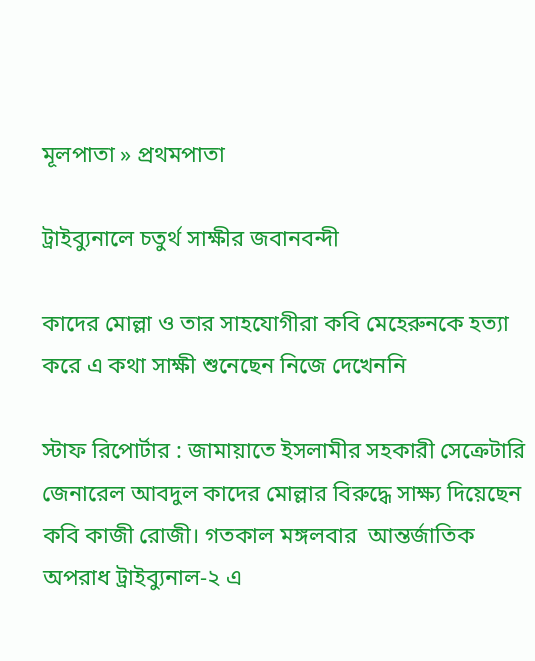মূলপাতা » প্রথমপাতা

ট্রাইব্যুনালে চতুর্থ সাক্ষীর জবানবন্দী

কাদের মোল্লা ও তার সাহযোগীরা কবি মেহেরুনকে হত্যা করে এ কথা সাক্ষী শুনেছেন নিজে দেখেননি

স্টাফ রিপোর্টার : জামায়াতে ইসলামীর সহকারী সেক্রেটারি জেনারেল আবদুল কাদের মোল্লার বিরুদ্ধে সাক্ষ্য দিয়েছেন কবি কাজী রোজী। গতকাল মঙ্গলবার  আন্তর্জাতিক অপরাধ ট্রাইব্যুনাল-২ এ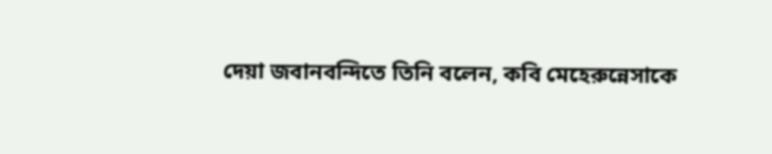দেয়া জবানবন্দিতে তিনি বলেন, কবি মেহেরুন্নেসাকে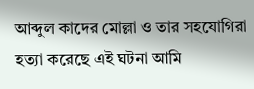আব্দুল কাদের মোল্লা ও তার সহযোগিরা হত্যা করেছে এই ঘটনা আমি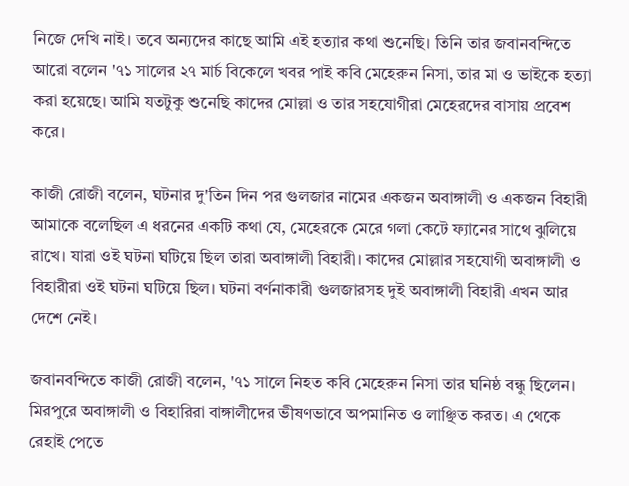নিজে দেখি নাই। তবে অন্যদের কাছে আমি এই হত্যার কথা শুনেছি। তিনি তার জবানবন্দিতে আরো বলেন '৭১ সালের ২৭ মার্চ বিকেলে খবর পাই কবি মেহেরুন নিসা, তার মা ও ভাইকে হত্যা করা হয়েছে। আমি যতটুকু শুনেছি কাদের মোল্লা ও তার সহযোগীরা মেহেরদের বাসায় প্রবেশ করে।

কাজী রোজী বলেন, ঘটনার দু'তিন দিন পর গুলজার নামের একজন অবাঙ্গালী ও একজন বিহারী আমাকে বলেছিল এ ধরনের একটি কথা যে, মেহেরকে মেরে গলা কেটে ফ্যানের সাথে ঝুলিয়ে রাখে। যারা ওই ঘটনা ঘটিয়ে ছিল তারা অবাঙ্গালী বিহারী। কাদের মোল্লার সহযোগী অবাঙ্গালী ও বিহারীরা ওই ঘটনা ঘটিয়ে ছিল। ঘটনা বর্ণনাকারী গুলজারসহ দুই অবাঙ্গালী বিহারী এখন আর দেশে নেই।

জবানবন্দিতে কাজী রোজী বলেন, '৭১ সালে নিহত কবি মেহেরুন নিসা তার ঘনিষ্ঠ বন্ধু ছিলেন। মিরপুরে অবাঙ্গালী ও বিহারিরা বাঙ্গালীদের ভীষণভাবে অপমানিত ও লাঞ্ছিত করত। এ থেকে রেহাই পেতে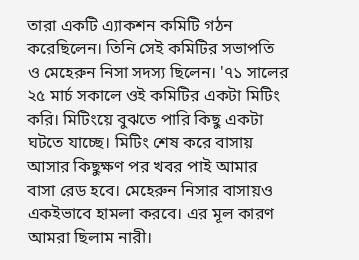তারা একটি এ্যাকশন কমিটি গঠন করেছিলেন। তিনি সেই কমিটির সভাপতি ও মেহেরুন নিসা সদস্য ছিলেন। '৭১ সালের ২৫ মার্চ সকালে ওই কমিটির একটা মিটিং করি। মিটিংয়ে বুঝতে পারি কিছু একটা ঘটতে যাচ্ছে। মিটিং শেষ করে বাসায় আসার কিছুক্ষণ পর খবর পাই আমার বাসা রেড হবে। মেহেরুন নিসার বাসায়ও একইভাবে হামলা করবে। এর মূল কারণ আমরা ছিলাম নারী।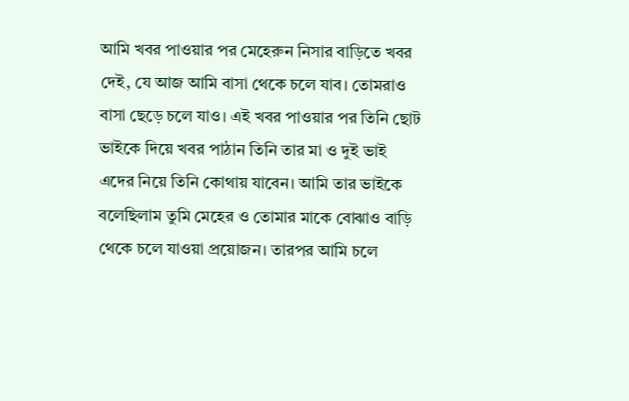আমি খবর পাওয়ার পর মেহেরুন নিসার বাড়িতে খবর দেই, যে আজ আমি বাসা থেকে চলে যাব। তোমরাও বাসা ছেড়ে চলে যাও। এই খবর পাওয়ার পর তিনি ছোট ভাইকে দিয়ে খবর পাঠান তিনি তার মা ও দুই ভাই এদের নিয়ে তিনি কোথায় যাবেন। আমি তার ভাইকে বলেছিলাম তুমি মেহের ও তোমার মাকে বোঝাও বাড়ি থেকে চলে যাওয়া প্রয়োজন। তারপর আমি চলে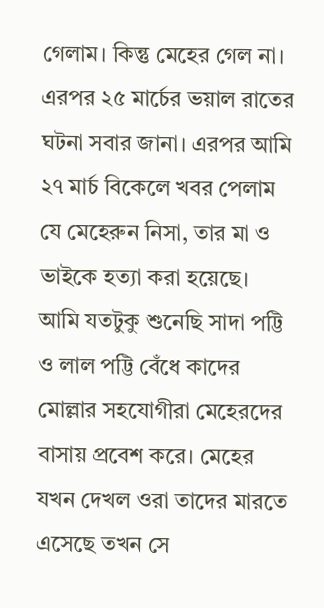গেলাম। কিন্তু মেহের গেল না। এরপর ২৫ মার্চের ভয়াল রাতের ঘটনা সবার জানা। এরপর আমি ২৭ মার্চ বিকেলে খবর পেলাম যে মেহেরুন নিসা, তার মা ও ভাইকে হত্যা করা হয়েছে। আমি যতটুকু শুনেছি সাদা পট্টি ও লাল পট্টি বেঁধে কাদের মোল্লার সহযোগীরা মেহেরদের বাসায় প্রবেশ করে। মেহের যখন দেখল ওরা তাদের মারতে এসেছে তখন সে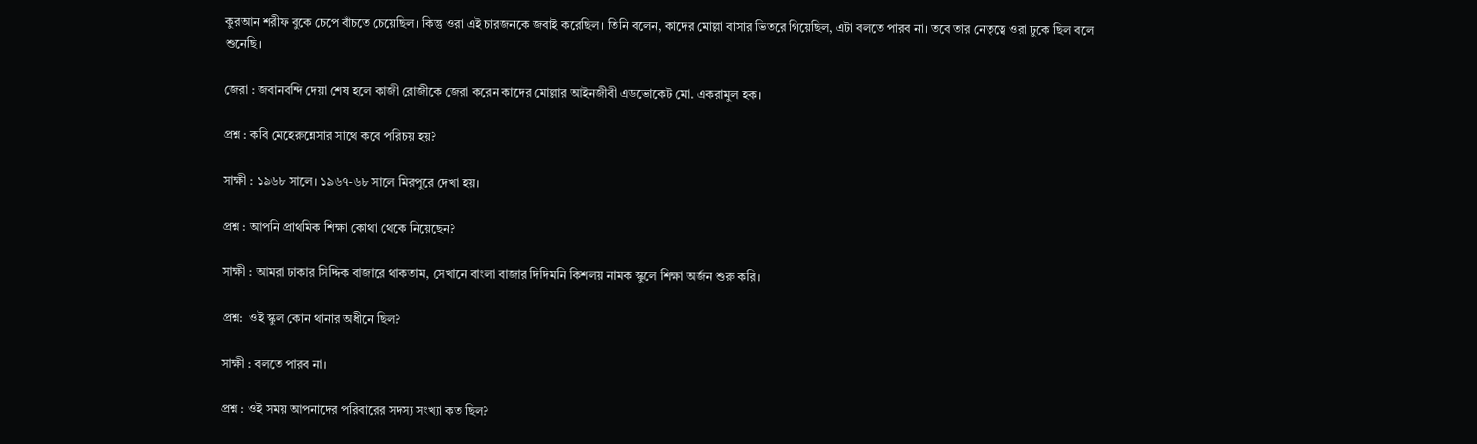কুরআন শরীফ বুকে চেপে বাঁচতে চেয়েছিল। কিন্তু ওরা এই চারজনকে জবাই করেছিল। তিনি বলেন, কাদের মোল্লা বাসার ভিতরে গিয়েছিল, এটা বলতে পারব না। তবে তার নেতৃত্বে ওরা ঢুকে ছিল বলে শুনেছি।

জেরা : জবানবন্দি দেয়া শেষ হলে কাজী রোজীকে জেরা করেন কাদের মোল্লার আইনজীবী এডভোকেট মো. একরামুল হক।

প্রশ্ন : কবি মেহেরুন্নেসার সাথে কবে পরিচয় হয়?

সাক্ষী : ১৯৬৮ সালে। ১৯৬৭-৬৮ সালে মিরপুরে দেখা হয়।

প্রশ্ন : আপনি প্রাথমিক শিক্ষা কোথা থেকে নিয়েছেন?

সাক্ষী : আমরা ঢাকার সিদ্দিক বাজারে থাকতাম, সেখানে বাংলা বাজার দিদিমনি কিশলয় নামক স্কুলে শিক্ষা অর্জন শুরু করি।

প্রশ্ন:  ওই স্কুল কোন থানার অধীনে ছিল?

সাক্ষী : বলতে পারব না।

প্রশ্ন : ওই সময় আপনাদের পরিবারের সদস্য সংখ্যা কত ছিল?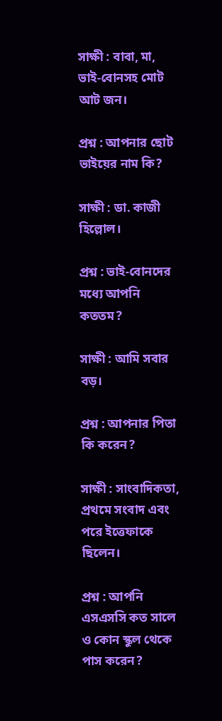সাক্ষী : বাবা, মা, ভাই-বোনসহ মোট আট জন।

প্রশ্ন : আপনার ছোট ভাইয়ের নাম কি?

সাক্ষী : ডা. কাজী হিল্লোল।

প্রশ্ন : ভাই-বোনদের মধ্যে আপনি কততম?

সাক্ষী : আমি সবার বড়।

প্রশ্ন : আপনার পিতা কি করেন?

সাক্ষী : সাংবাদিকতা, প্রথমে সংবাদ এবং পরে ইত্তেফাকে ছিলেন।

প্রশ্ন : আপনি এসএসসি কত সালে ও কোন স্কুল থেকে পাস করেন?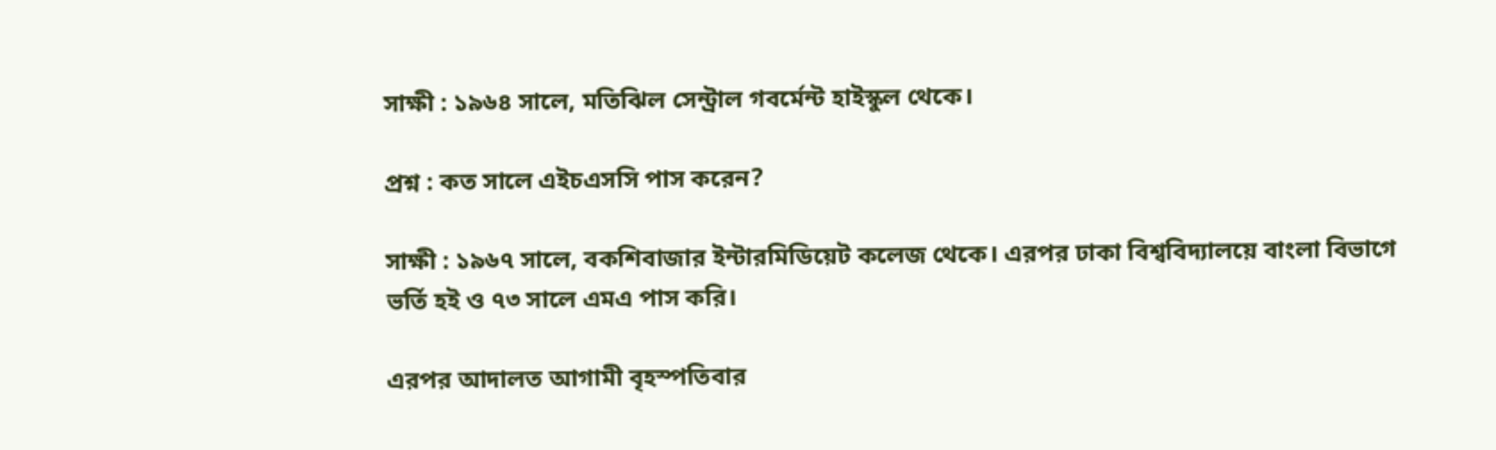সাক্ষী : ১৯৬৪ সালে, মতিঝিল সেন্ট্রাল গবর্মেন্ট হাইস্কুল থেকে।

প্রশ্ন : কত সালে এইচএসসি পাস করেন?

সাক্ষী : ১৯৬৭ সালে, বকশিবাজার ইন্টারমিডিয়েট কলেজ থেকে। এরপর ঢাকা বিশ্ববিদ্যালয়ে বাংলা বিভাগে ভর্তি হই ও ৭৩ সালে এমএ পাস করি।

এরপর আদালত আগামী বৃহস্পতিবার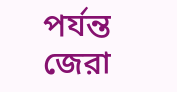পর্যন্ত জেরা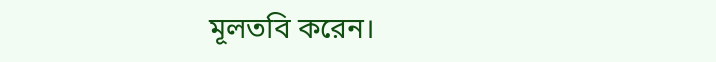মূলতবি করেন।